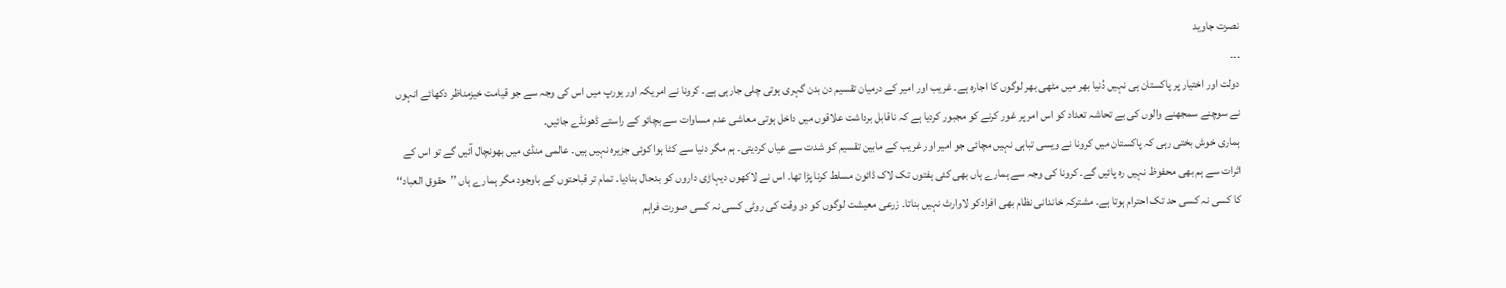نصرت جاوید
۔۔۔
دولت اور اختیار پر پاکستان ہی نہیں دُنیا بھر میں مٹھی بھر لوگوں کا اجارہ ہے۔ غریب اور امیر کے درمیان تقسیم دن بدن گہری ہوتی چلی جارہی ہے۔ کرونا نے امریکہ اور یورپ میں اس کی وجہ سے جو قیامت خیزمناظر دکھائے انہوں نے سوچنے سمجھنے والوں کی بے تحاشہ تعداد کو اس امر پر غور کرنے کو مجبور کردیا ہے کہ ناقابل برداشت علاقوں میں داخل ہوتی معاشی عدم مساوات سے بچائو کے راستے ڈھونڈے جائیں۔
ہماری خوش بختی رہی کہ پاکستان میں کرونا نے ویسی تباہی نہیں مچائی جو امیر اور غریب کے مابین تقسیم کو شدت سے عیاں کردیتی۔ ہم مگر دنیا سے کٹا ہوا کوئی جزیرہ نہیں ہیں۔ عالمی منڈی میں بھونچال آئیں گے تو اس کے اثرات سے ہم بھی محفوظ نہیں رہ پائیں گے۔ کرونا کی وجہ سے ہمارے ہاں بھی کئی ہفتوں تک لاک ڈائون مسلط کرنا پڑا تھا۔ اس نے لاکھوں دیہاڑی داروں کو بدحال بنادیا۔ تمام تر قباحتوں کے باوجود مگر ہمارے ہاں ’’حقوق العباد‘‘ کا کسی نہ کسی حد تک احترام ہوتا ہے۔ مشترکہ خاندانی نظام بھی افرادکو لاوارث نہیں بناتا۔ زرعی معیشت لوگوں کو دو وقت کی روٹی کسی نہ کسی صورت فراہم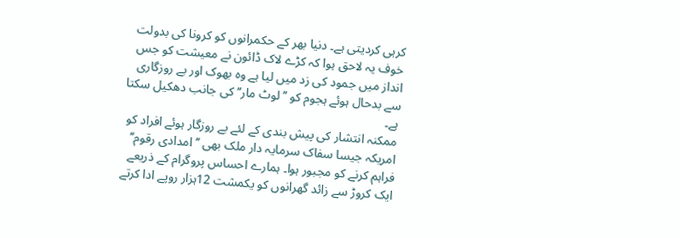کرہی کردیتی ہے۔ دنیا بھر کے حکمرانوں کو کرونا کی بدولت خوف یہ لاحق ہوا کہ کڑے لاک ڈائون نے معیشت کو جس انداز میں جمود کی زد میں لیا ہے وہ بھوک اور بے روزگاری سے بدحال ہوئے ہجوم کو ’’لوٹ مار‘‘ کی جانب دھکیل سکتا ہے۔
ممکنہ انتشار کی پیش بندی کے لئے بے روزگار ہوئے افراد کو امریکہ جیسا سفاک سرمایہ دار ملک بھی ’’امدادی رقوم‘‘ فراہم کرنے کو مجبور ہوا۔ ہمارے احساس پروگرام کے ذریعے ایک کروڑ سے زائد گھرانوں کو یکمشت 12ہزار روپے ادا کرتے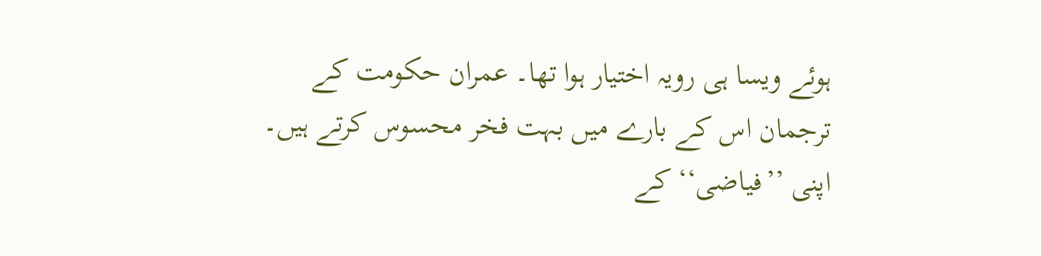ہوئے ویسا ہی رویہ اختیار ہوا تھا۔ عمران حکومت کے ترجمان اس کے بارے میں بہت فخر محسوس کرتے ہیں۔ اپنی ’’فیاضی‘‘ کے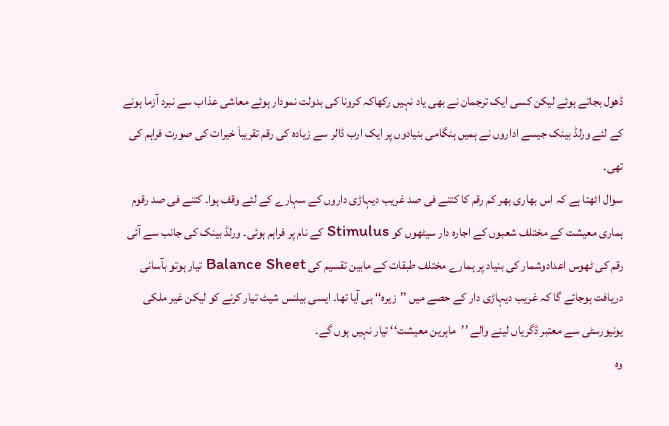ڈھول بجاتے ہوئے لیکن کسی ایک ترجمان نے بھی یاد نہیں رکھاکہ کرونا کی بدولت نمودار ہوئے معاشی عذاب سے نبرد آزما ہونے کے لئے ورلڈ بینک جیسے اداروں نے ہمیں ہنگامی بنیادوں پر ایک ارب ڈالر سے زیادہ کی رقم تقریباَ خیرات کی صورت فراہم کی تھی۔
سوال اٹھتا ہے کہ اس بھاری بھر کم رقم کا کتنے فی صد غریب دیہاڑی داروں کے سہارے کے لئے وقف ہوا۔ کتنے فی صد رقوم ہماری معیشت کے مختلف شعبوں کے اجارہ دار سیٹھوں کو Stimulus کے نام پر فراہم ہوئی۔ ورلڈ بینک کی جانب سے آئی رقم کی ٹھوس اعدادوشمار کی بنیاد پر ہمارے مختلف طبقات کے مابین تقسیم کی Balance Sheet تیار ہوتو بآسانی دریافت ہوجائے گا کہ غریب دیہاڑی دار کے حصے میں ’’زیرہ‘‘ ہی آیا تھا۔ ایسی بیلنس شیٹ تیار کرنے کو لیکن غیر ملکی یونیورسٹی سے معتبر ڈگریاں لینے والے ’’ماہرین معیشت‘‘ تیار نہیں ہوں گے۔
وہ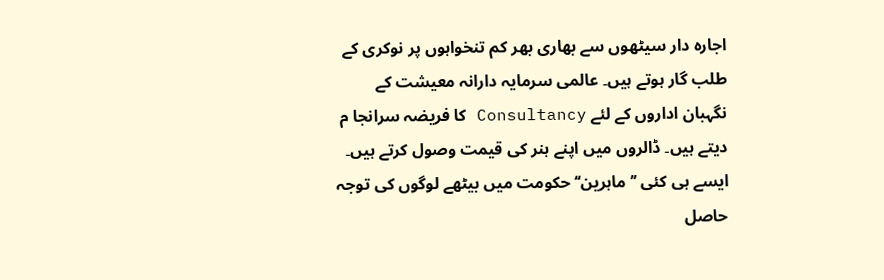اجارہ دار سیٹھوں سے بھاری بھر کم تنخواہوں پر نوکری کے طلب گار ہوتے ہیں۔ عالمی سرمایہ دارانہ معیشت کے نگہبان اداروں کے لئے Consultancy کا فریضہ سرانجا م دیتے ہیں۔ ڈالروں میں اپنے ہنر کی قیمت وصول کرتے ہیں۔ ایسے ہی کئی ’’ماہرین‘‘ حکومت میں بیٹھے لوگوں کی توجہ حاصل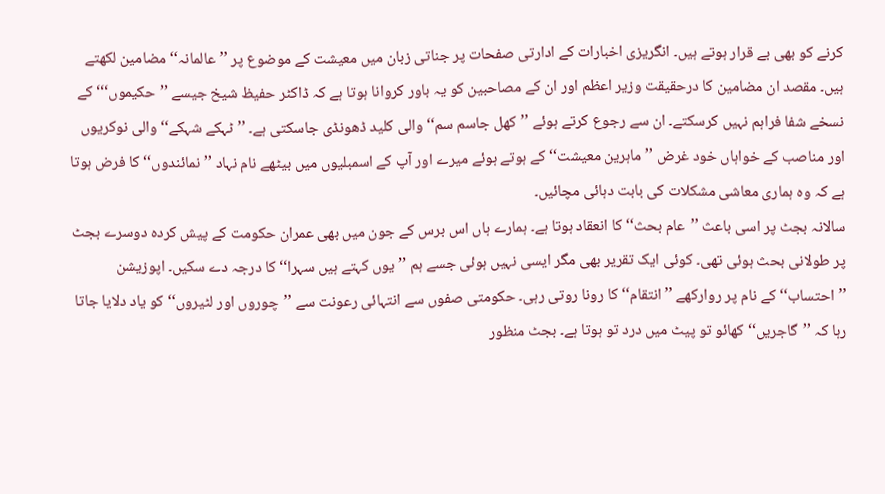کرنے کو بھی بے قرار ہوتے ہیں۔ انگریزی اخبارات کے ادارتی صفحات پر جناتی زبان میں معیشت کے موضوع پر ’’عالمانہ‘‘ مضامین لکھتے ہیں۔ مقصد ان مضامین کا درحقیقت وزیر اعظم اور ان کے مصاحبین کو یہ باور کروانا ہوتا ہے کہ ڈاکٹر حفیظ شیخ جیسے ’’حکیموں‘‘‘ کے نسخے شفا فراہم نہیں کرسکتے۔ ان سے رجوع کرتے ہوئے ’’کھل جاسم سم‘‘ والی کلید ڈھونڈی جاسکتی ہے۔ ’’ٹہکے شہکے‘‘ والی نوکریوں اور مناصب کے خواہاں خود غرض ’’ماہرین معیشت‘‘ کے ہوتے ہوئے میرے اور آپ کے اسمبلیوں میں بیٹھے نام نہاد ’’نمائندوں‘‘ کا فرض ہوتا ہے کہ وہ ہماری معاشی مشکلات کی بابت دہائی مچائیں۔
سالانہ بجٹ پر اسی باعث ’’عام بحث‘‘ کا انعقاد ہوتا ہے۔ ہمارے ہاں اس برس کے جون میں بھی عمران حکومت کے پیش کردہ دوسرے بجٹ پر طولانی بحث ہوئی تھی۔ کوئی ایک تقریر بھی مگر ایسی نہیں ہوئی جسے ہم ’’یوں کہتے ہیں سہرا‘‘ کا درجہ دے سکیں۔ اپوزیشن ’’احتساب‘‘ کے نام پر روارکھے ’’انتقام‘‘ کا رونا روتی رہی۔ حکومتی صفوں سے انتہائی رعونت سے ’’چوروں اور لٹیروں‘‘ کو یاد دلایا جاتا رہا کہ ’’گاجریں‘‘ کھائو تو پیٹ میں درد تو ہوتا ہے۔ بجٹ منظور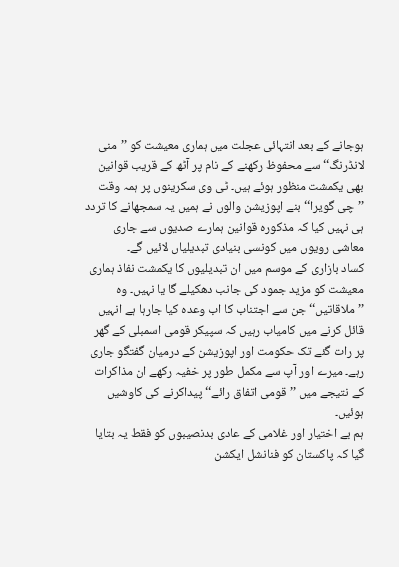ہوجانے کے بعد انتہائی عجلت میں ہماری معیشت کو ’’منی لانڈرنگ‘‘ سے محفوظ رکھنے کے نام پر آٹھ کے قریب قوانین بھی یکمشت منظور ہوئے ہیں۔ ٹی وی سکرینوں پر ہمہ وقت ’’چی گویرا‘‘بنے اپوزیشن والوں نے ہمیں یہ سمجھانے کا تردد ہی نہیں کیا کہ مذکورہ قوانین ہمارے صدیوں سے جاری معاشی رویوں میں کونسی بنیادی تبدیلیاں لائیں گے۔
کساد بازاری کے موسم میں ان تبدیلیوں کا یکمشت نفاذ ہماری معیشت کو مزید جمود کی جانب دھکیلے گا یا نہیں۔ وہ ’’ملاقاتیں‘‘ جن سے اجتناب کا اب وعدہ کیا جارہا ہے انہیں قائل کرنے میں کامیاب رہیں کہ سپیکر قومی اسمبلی کے گھر پر رات گئے تک حکومت اور اپوزیشن کے درمیان گفتگو جاری رہے۔ میرے اور آپ سے مکمل طور پر خفیہ رکھے ان مذاکرات کے نتیجے میں ’’قومی اتفاق رائے‘‘ پیداکرنے کی کاوشیں ہوئیں۔
ہم بے اختیار اور غلامی کے عادی بدنصیبوں کو فقط یہ بتایا گیا کہ پاکستان کو فنانشل ایکشن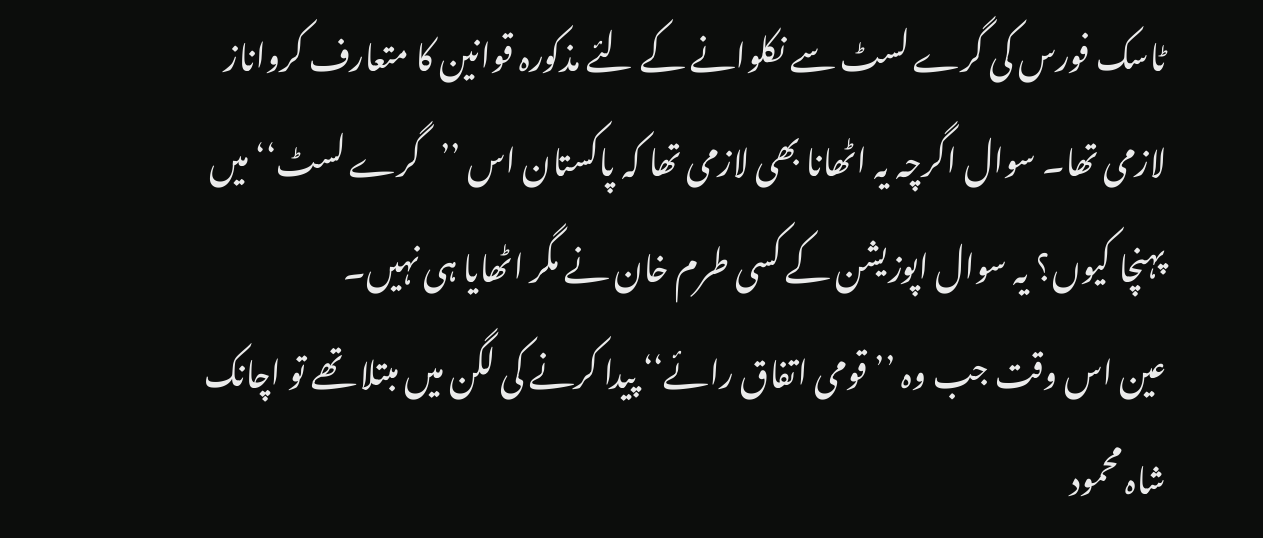ٹاسک فورس کی گرے لسٹ سے نکلوانے کے لئے مذکورہ قوانین کا متعارف کرواناز لازمی تھا۔ سوال اگرچہ یہ اٹھانا بھی لازمی تھا کہ پاکستان اس ’’گرے لسٹ‘‘ میں پہنچا کیوں؟ یہ سوال اپوزیشن کے کسی طرم خان نے مگر اٹھایا ہی نہیں۔
عین اس وقت جب وہ ’’قومی اتفاق رائے‘‘ پیدا کرنے کی لگن میں مبتلا تھے تو اچانک شاہ محمود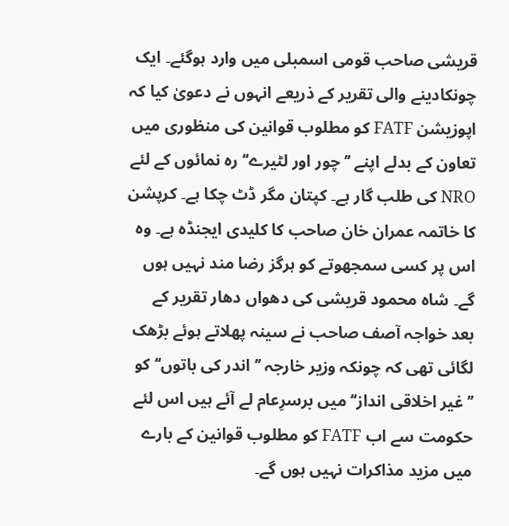قریشی صاحب قومی اسمبلی میں وارد ہوگئے۔ ایک چونکادینے والی تقریر کے ذریعے انہوں نے دعویٰ کیا کہ اپوزیشن FATF کو مطلوب قوانین کی منظوری میں تعاون کے بدلے اپنے ’’چور اور لٹیرے‘‘ رہ نمائوں کے لئے NRO کی طلب گار ہے۔ کپتان مگر ڈٹ چکا ہے۔ کرپشن کا خاتمہ عمران خان صاحب کا کلیدی ایجنڈہ ہے۔ وہ اس پر کسی سمجھوتے کو ہرگز رضا مند نہیں ہوں گے۔ شاہ محمود قریشی کی دھواں دھار تقریر کے بعد خواجہ آصف صاحب نے سینہ پھلاتے ہوئے بڑھک لگائی تھی کہ چونکہ وزیر خارجہ ’’اندر کی باتوں‘‘ کو ’’غیر اخلاقی انداز‘‘ میں برسرِعام لے آئے ہیں اس لئے حکومت سے اب FATF کو مطلوب قوانین کے بارے میں مزید مذاکرات نہیں ہوں گے۔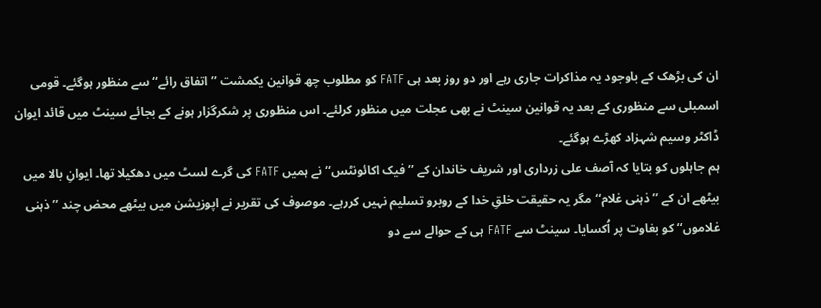ان کی بڑھک کے باوجود یہ مذاکرات جاری رہے اور دو روز بعد ہی FATF کو مطلوب چھ قوانین یکمشت ’’اتفاق رائے‘‘ سے منظور ہوگئے۔ قومی اسمبلی سے منظوری کے بعد یہ قوانین سینٹ نے بھی عجلت میں منظور کرلئے۔ اس منظوری پر شکرگزار ہونے کے بجائے سینٹ میں قائد ایوان ڈاکٹر وسیم شہزاد کھڑے ہوگئے۔
ہم جاہلوں کو بتایا کہ آصف علی زرداری اور شریف خاندان کے ’’فیک اکائونٹس‘‘ نے ہمیں FATF کی گرے لسٹ میں دھکیلا تھا۔ ایوانِ بالا میں بیٹھے ان کے ’’ذہنی غلام‘‘ مگر یہ حقیقت خلقِ خدا کے روبرو تسلیم نہیں کررہے۔ موصوف کی تقریر نے اپوزیشن میں بیٹھے محض چند ’’ذہنی غلاموں‘‘ کو بغاوت پر اُکسایا۔ سینٹ سے FATF ہی کے حوالے سے دو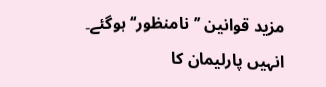مزید قوانین ’’نامنظور‘‘ ہوگئے۔ انہیں پارلیمان کا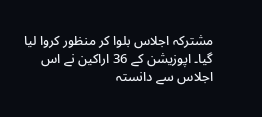مشترکہ اجلاس بلوا کر منظور کروا لیا گیا۔ اپوزیشن کے 36 اراکین نے اس اجلاس سے دانستہ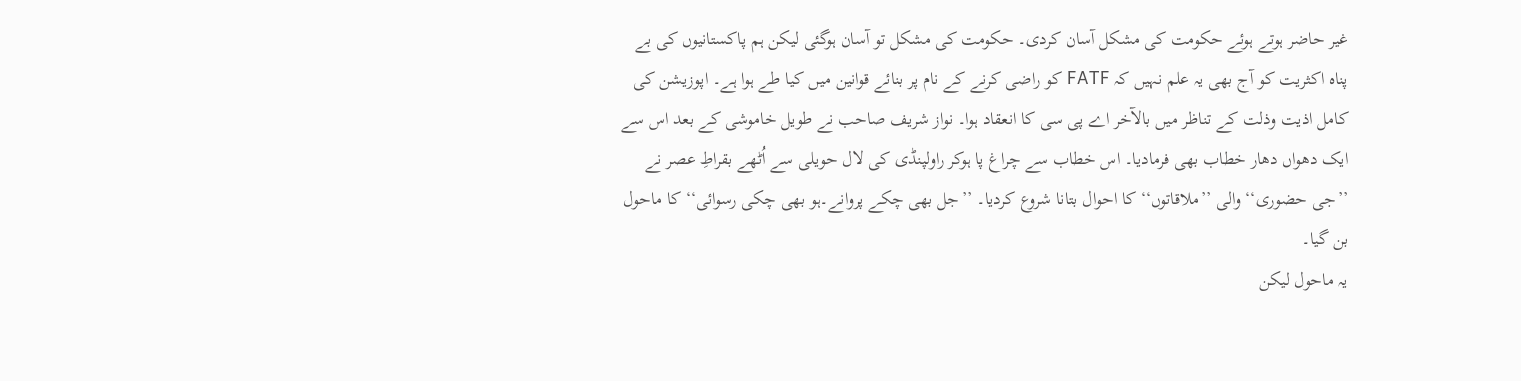غیر حاضر ہوتے ہوئے حکومت کی مشکل آسان کردی۔ حکومت کی مشکل تو آسان ہوگئی لیکن ہم پاکستانیوں کی بے پناہ اکثریت کو آج بھی یہ علم نہیں کہ FATF کو راضی کرنے کے نام پر بنائے قوانین میں کیا طے ہوا ہے۔ اپوزیشن کی کامل اذیت وذلت کے تناظر میں بالآخر اے پی سی کا انعقاد ہوا۔ نواز شریف صاحب نے طویل خاموشی کے بعد اس سے ایک دھواں دھار خطاب بھی فرمادیا۔ اس خطاب سے چراغ پا ہوکر راولپنڈی کی لال حویلی سے اُٹھے بقراطِ عصر نے ’’جی حضوری‘‘ والی ’’ملاقاتوں‘‘ کا احوال بتانا شروع کردیا۔ ’’جل بھی چکے پروانے۔ہو بھی چکی رسوائی‘‘ کا ماحول بن گیا۔
یہ ماحول لیکن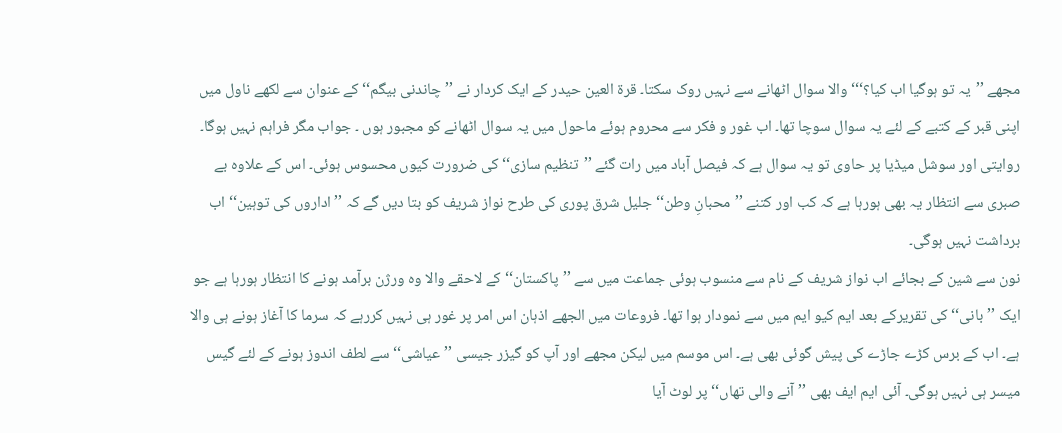مجھے ’’یہ تو ہوگیا اب کیا؟‘‘‘ والا سوال اٹھانے سے نہیں روک سکتا۔ قرۃ العین حیدر کے ایک کردار نے ’’چاندنی بیگم‘‘ کے عنوان سے لکھے ناول میں اپنی قبر کے کتبے کے لئے یہ سوال سوچا تھا۔ اب غور و فکر سے محروم ہوئے ماحول میں یہ سوال اٹھانے کو مجبور ہوں ۔ جواب مگر فراہم نہیں ہوگا۔ روایتی اور سوشل میڈیا پر حاوی تو یہ سوال ہے کہ فیصل آباد میں رات گئے ’’تنظیم سازی‘‘ کی ضرورت کیوں محسوس ہوئی۔ اس کے علاوہ بے صبری سے انتظار یہ بھی ہورہا ہے کہ کب اور کتنے ’’محبانِ وطن‘‘ جلیل شرق پوری کی طرح نواز شریف کو بتا دیں گے کہ ’’اداروں کی توہین‘‘ اب برداشت نہیں ہوگی۔
نون سے شین کے بجائے اب نواز شریف کے نام سے منسوب ہوئی جماعت میں سے ’’پاکستان‘‘ کے لاحقے والا وہ ورژن برآمد ہونے کا انتظار ہورہا ہے جو ایک ’’بانی‘‘ کی تقریرکے بعد ایم کیو ایم میں سے نمودار ہوا تھا۔ فروعات میں الجھے اذہان اس امر پر غور ہی نہیں کررہے کہ سرما کا آغاز ہونے ہی والا ہے۔ اب کے برس کڑے جاڑے کی پیش گوئی بھی ہے۔ اس موسم میں لیکن مجھے اور آپ کو گیزر جیسی ’’عیاشی‘‘ سے لطف اندوز ہونے کے لئے گیس میسر ہی نہیں ہوگی۔ آئی ایم ایف بھی ’’آنے والی تھاں‘‘ پر لوٹ آیا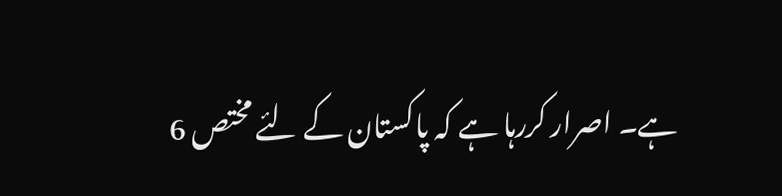ہے۔ اصرار کررہا ہے کہ پاکستان کے لئے مختص 6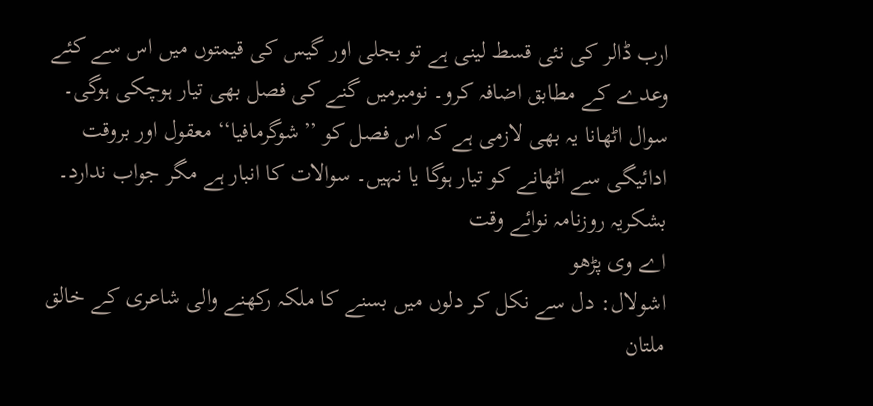ارب ڈالر کی نئی قسط لینی ہے تو بجلی اور گیس کی قیمتوں میں اس سے کئے وعدے کے مطابق اضافہ کرو۔ نومبرمیں گنے کی فصل بھی تیار ہوچکی ہوگی۔ سوال اٹھانا یہ بھی لازمی ہے کہ اس فصل کو ’’شوگرمافیا‘‘ معقول اور بروقت ادائیگی سے اٹھانے کو تیار ہوگا یا نہیں۔ سوالات کا انبار ہے مگر جواب ندارد۔
بشکریہ روزنامہ نوائے وقت
اے وی پڑھو
اشولال: دل سے نکل کر دلوں میں بسنے کا ملکہ رکھنے والی شاعری کے خالق
ملتان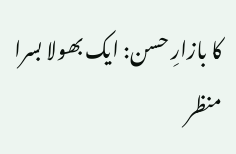کا بازارِ حسن: ایک بھولا بسرا منظر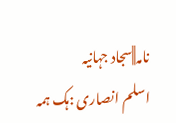نامہ||سجاد جہانیہ
اسلم انصاری :ہک ہمہ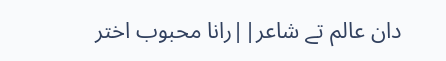دان عالم تے شاعر||رانا محبوب اختر